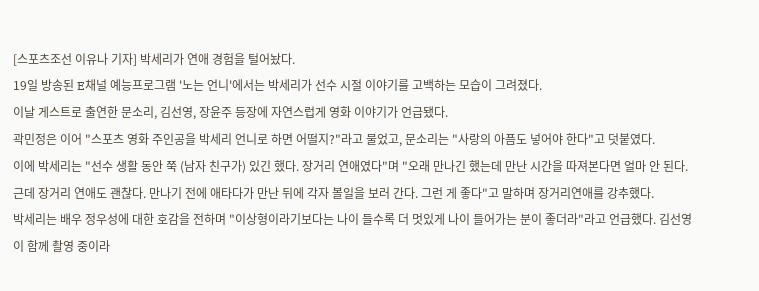[스포츠조선 이유나 기자] 박세리가 연애 경험을 털어놨다.
19일 방송된 E채널 예능프로그램 '노는 언니'에서는 박세리가 선수 시절 이야기를 고백하는 모습이 그려졌다.
이날 게스트로 출연한 문소리, 김선영, 장윤주 등장에 자연스럽게 영화 이야기가 언급됐다.
곽민정은 이어 "스포츠 영화 주인공을 박세리 언니로 하면 어떨지?"라고 물었고, 문소리는 "사랑의 아픔도 넣어야 한다"고 덧붙였다.
이에 박세리는 "선수 생활 동안 쭉 (남자 친구가) 있긴 했다. 장거리 연애였다"며 "오래 만나긴 했는데 만난 시간을 따져본다면 얼마 안 된다. 근데 장거리 연애도 괜찮다. 만나기 전에 애타다가 만난 뒤에 각자 볼일을 보러 간다. 그런 게 좋다"고 말하며 장거리연애를 강추했다.
박세리는 배우 정우성에 대한 호감을 전하며 "이상형이라기보다는 나이 들수록 더 멋있게 나이 들어가는 분이 좋더라"라고 언급했다. 김선영이 함께 촬영 중이라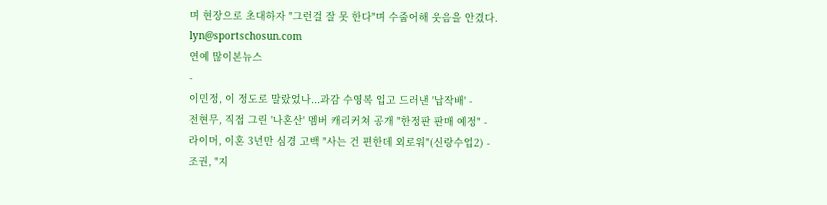며 현장으로 초대하자 "그런걸 잘 못 한다"며 수줍어해 웃음을 안겼다.
lyn@sportschosun.com
연예 많이본뉴스
-
이민정, 이 정도로 말랐었나...과감 수영복 입고 드러낸 '납작배' -
전현무, 직접 그린 '나혼산' 멤버 캐리커쳐 공개 "한정판 판매 예정" -
라이머, 이혼 3년만 심경 고백 "사는 건 편한데 외로워"(신랑수업2) -
조권, "지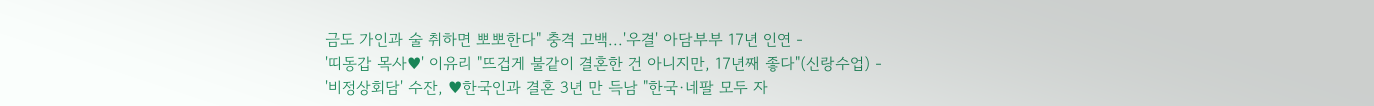금도 가인과 술 취하면 뽀뽀한다" 충격 고백...'우결' 아담부부 17년 인연 -
'띠동갑 목사♥' 이유리 "뜨겁게 불같이 결혼한 건 아니지만, 17년째 좋다"(신랑수업) -
'비정상회담' 수잔, ♥한국인과 결혼 3년 만 득남 "한국·네팔 모두 자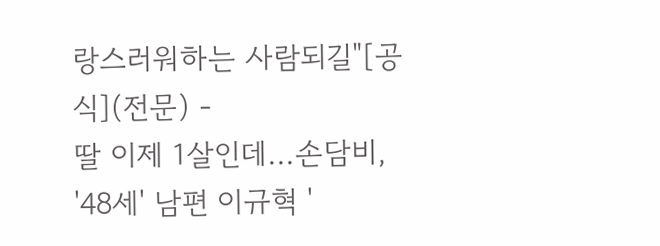랑스러워하는 사람되길"[공식](전문) -
딸 이제 1살인데...손담비, '48세' 남편 이규혁 '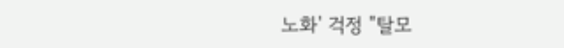노화' 걱정 "탈모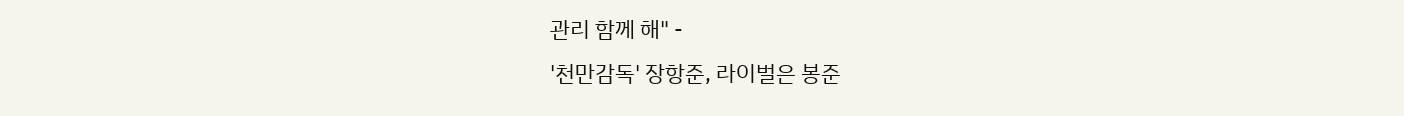관리 함께 해" -
'천만감독' 장항준, 라이벌은 봉준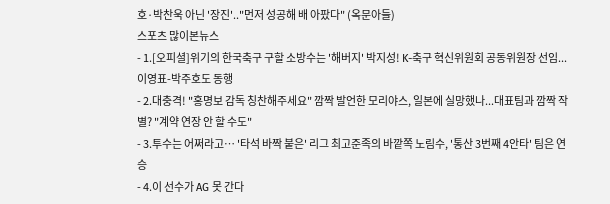호·박찬욱 아닌 '장진'.."먼저 성공해 배 아팠다" (옥문아들)
스포츠 많이본뉴스
- 1.[오피셜]위기의 한국축구 구할 소방수는 '해버지' 박지성! K-축구 혁신위원회 공동위원장 선임...이영표-박주호도 동행
- 2.대충격! "홍명보 감독 칭찬해주세요" 깜짝 발언한 모리야스, 일본에 실망했나...대표팀과 깜짝 작별? "계약 연장 안 할 수도"
- 3.투수는 어쩌라고… '타석 바짝 붙은' 리그 최고준족의 바깥쪽 노림수, '통산 3번째 4안타' 팀은 연승
- 4.이 선수가 AG 못 간다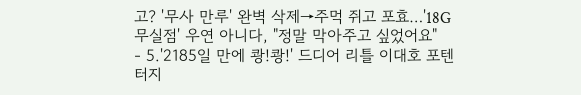고? '무사 만루' 완벽 삭제→주먹 쥐고 포효…'18G 무실점' 우연 아니다, "정말 막아주고 싶었어요"
- 5.'2185일 만에 쾅!쾅!' 드디어 리틀 이대호 포텐 터지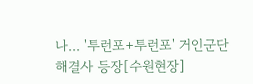나... '투런포+투런포' 거인군단 해결사 등장[수원현장]